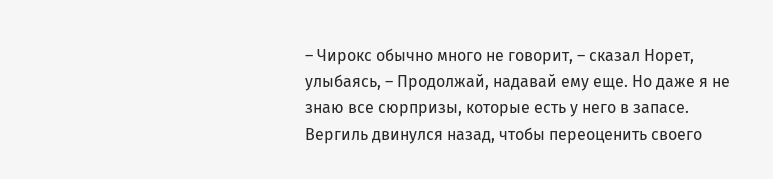– Чирокс обычно много не говорит, – сказал Норет, улыбаясь, – Продолжай, надавай ему еще. Но даже я не знаю все сюрпризы, которые есть у него в запасе.
Вергиль двинулся назад, чтобы переоценить своего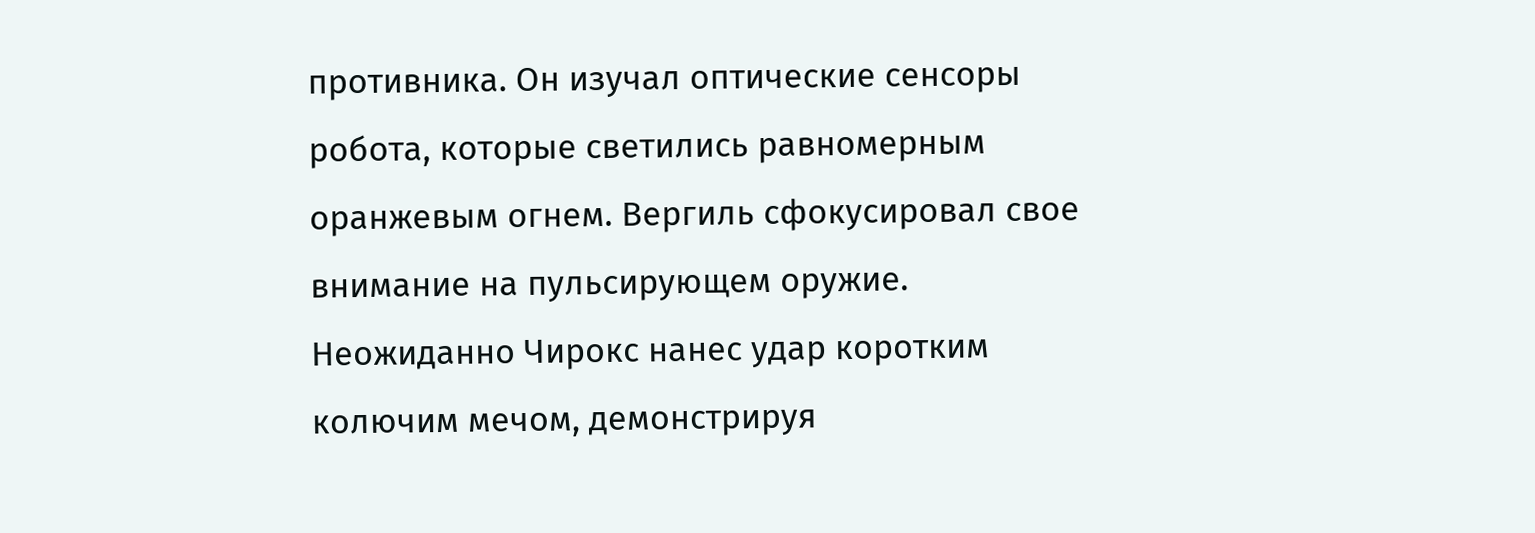противника. Он изучал оптические сенсоры робота, которые светились равномерным оранжевым огнем. Вергиль сфокусировал свое внимание на пульсирующем оружие.
Неожиданно Чирокс нанес удар коротким колючим мечом, демонстрируя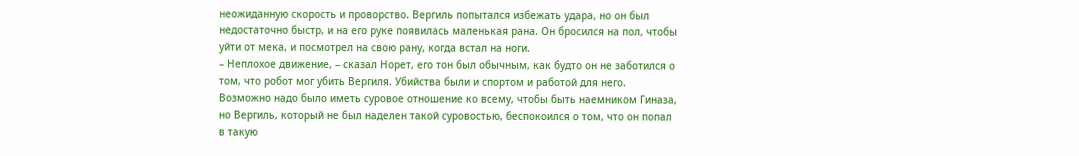неожиданную скорость и проворство. Вергиль попытался избежать удара, но он был недостаточно быстр, и на его руке появилась маленькая рана. Он бросился на пол, чтобы уйти от мека, и посмотрел на свою рану, когда встал на ноги.
– Неплохое движение, – сказал Норет, его тон был обычным, как будто он не заботился о том, что робот мог убить Вергиля. Убийства были и спортом и работой для него. Возможно надо было иметь суровое отношение ко всему, чтобы быть наемником Гиназа, но Вергиль, который не был наделен такой суровостью, беспокоился о том, что он попал в такую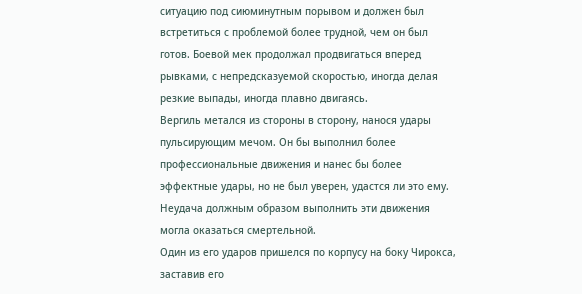ситуацию под сиюминутным порывом и должен был встретиться с проблемой более трудной, чем он был готов. Боевой мек продолжал продвигаться вперед рывками, с непредсказуемой скоростью, иногда делая резкие выпады, иногда плавно двигаясь.
Вергиль метался из стороны в сторону, нанося удары пульсирующим мечом. Он бы выполнил более профессиональные движения и нанес бы более эффектные удары, но не был уверен, удастся ли это ему. Неудача должным образом выполнить эти движения могла оказаться смертельной.
Один из его ударов пришелся по корпусу на боку Чирокса, заставив его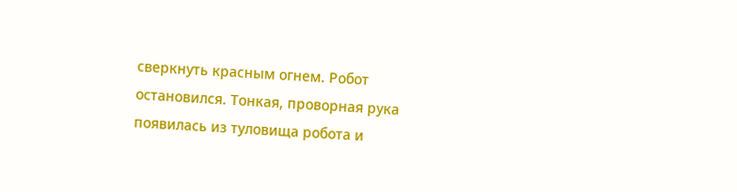сверкнуть красным огнем. Робот остановился. Тонкая, проворная рука появилась из туловища робота и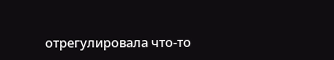отрегулировала что-то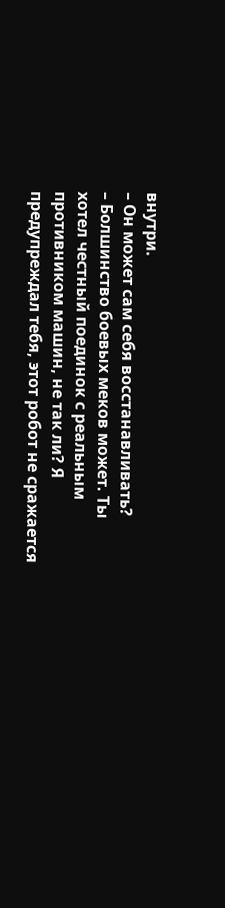внутри.
– Он может сам себя восстанавливать?
– Болшинство боевых меков может. Ты хотел честный поединок с реальным противником машин, не так ли? Я предупреждал тебя, этот робот не сражается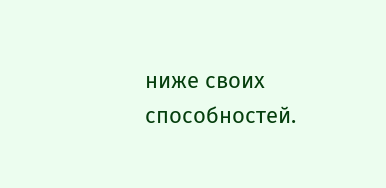ниже своих способностей.